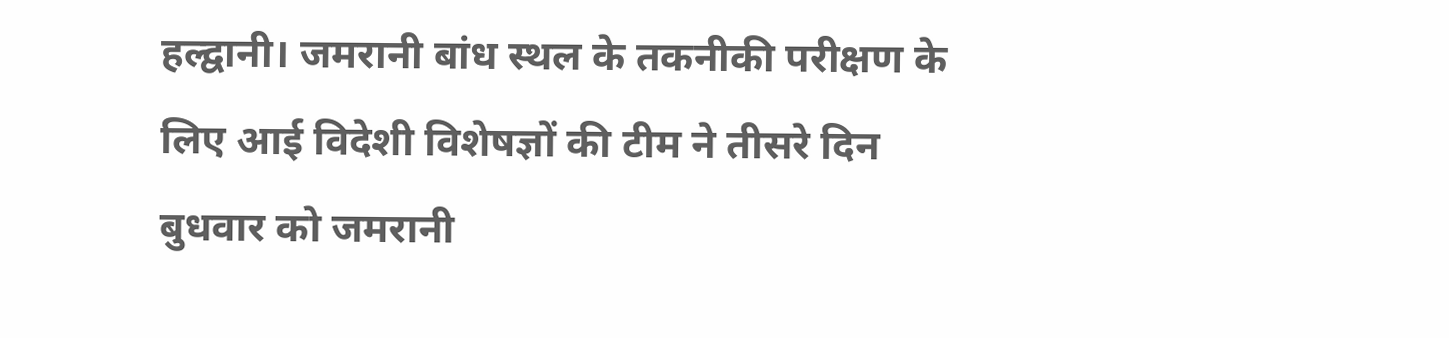हल्द्वानी। जमरानी बांध स्थल के तकनीकी परीक्षण के लिए आई विदेशी विशेषज्ञों की टीम ने तीसरे दिन बुधवार को जमरानी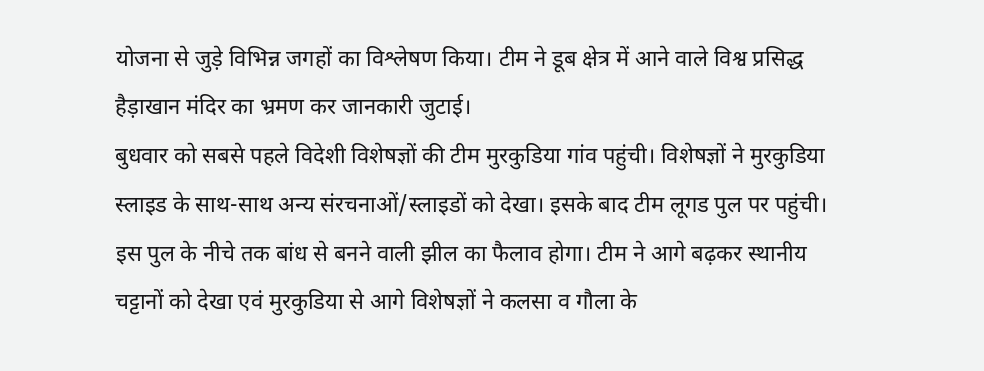योजना से जुड़े विभिन्न जगहों का विश्लेषण किया। टीम ने डूब क्षेत्र में आने वाले विश्व प्रसिद्ध हैड़ाखान मंदिर का भ्रमण कर जानकारी जुटाई।
बुधवार को सबसे पहले विदेशी विशेषज्ञों की टीम मुरकुडिया गांव पहुंची। विशेषज्ञों ने मुरकुडिया स्लाइड के साथ-साथ अन्य संरचनाओं/स्लाइडों को देखा। इसके बाद टीम लूगड पुल पर पहुंची। इस पुल के नीचे तक बांध से बनने वाली झील का फैलाव होगा। टीम ने आगे बढ़कर स्थानीय चट्टानों को देखा एवं मुरकुडिया से आगे विशेषज्ञों ने कलसा व गौला के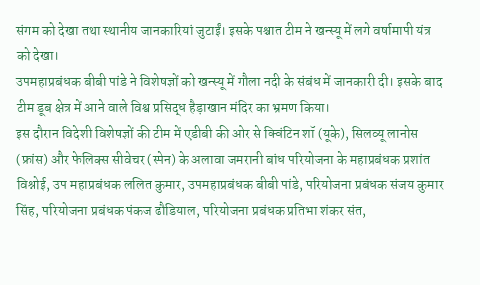संगम को देखा तथा स्थानीय जानकारियां जुटाईं। इसके पश्चात टीम ने खन्स्यू में लगे वर्षामापी यंत्र को देखा।
उपमहाप्रबंधक बीबी पांडे ने विशेषज्ञों को खन्स्यू में गौला नदी के संबंध में जानकारी दी। इसके बाद टीम डूब क्षेत्र में आने वाले विश्व प्रसिद्ध हैड़ाखान मंदिर का भ्रमण किया।
इस दौरान विदेशी विशेषज्ञों की टीम में एडीबी की ओर से क्विंटिन शॉ (यूके), सिलव्यू लानोस (फ्रांस) और फेलिक्स सीवेचर (स्पेन) के अलावा जमरानी बांध परियोजना के महाप्रबंधक प्रशांत विश्नोई, उप महाप्रबंधक ललित कुमार, उपमहाप्रबंधक बीबी पांडे, परियोजना प्रबंधक संजय कुमार सिंह, परियोजना प्रबंधक पंकज ढौडियाल, परियोजना प्रबंधक प्रतिभा शंकर संत,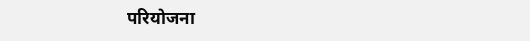परियोजना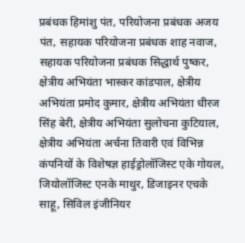प्रबंधक हिमांशु पंत, परियोजना प्रबंधक अजय पंत, सहायक परियोजना प्रबंधक शाह नवाज, सहायक परियोजना प्रबंधक सिद्धार्थ पुष्कर, क्षेत्रीय अभियंता भास्कर कांडपाल, क्षेत्रीय अभियंता प्रमोद कुमार, क्षेत्रीय अभियंता धीरज सिंह बेरी, क्षेत्रीय अभियंता सुलोचना कुटियाल, क्षेत्रीय अभियंता अर्चना तिवारी एवं विभिन्न कंपनियों के विशेषज्ञ हाईड्रोलॉजिस्ट एके गोयल, जियोलॉजिस्ट एनके माथुर, डिजाइनर एचके साहू, सिविल इंजीनियर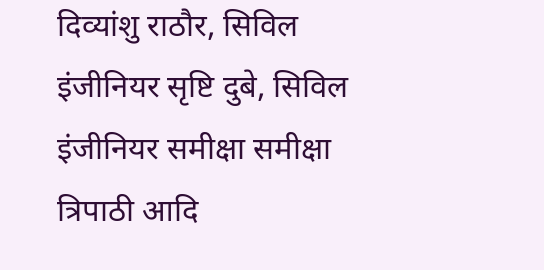दिव्यांशु राठौर, सिविल इंजीनियर सृष्टि दुबे, सिविल इंजीनियर समीक्षा समीक्षा त्रिपाठी आदि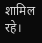शामिल रहे।